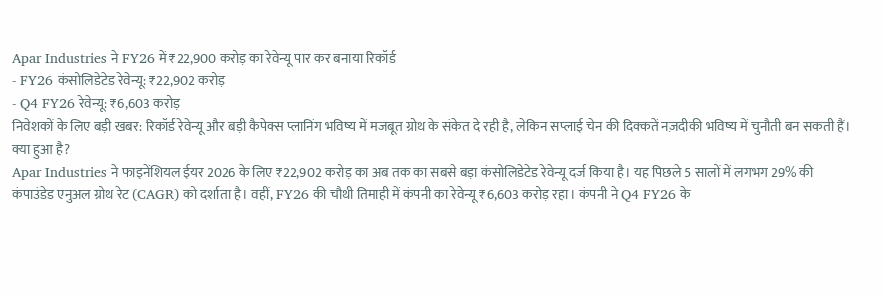Apar Industries ने FY26 में ₹22,900 करोड़ का रेवेन्यू पार कर बनाया रिकॉर्ड
- FY26 कंसोलिडेटेड रेवेन्यू: ₹22,902 करोड़
- Q4 FY26 रेवेन्यू: ₹6,603 करोड़
निवेशकों के लिए बड़ी खबर: रिकॉर्ड रेवेन्यू और बड़ी कैपेक्स प्लानिंग भविष्य में मजबूत ग्रोथ के संकेत दे रही है, लेकिन सप्लाई चेन की दिक्कतें नज़दीकी भविष्य में चुनौती बन सकती हैं।
क्या हुआ है?
Apar Industries ने फाइनेंशियल ईयर 2026 के लिए ₹22,902 करोड़ का अब तक का सबसे बड़ा कंसोलिडेटेड रेवेन्यू दर्ज किया है। यह पिछले 5 सालों में लगभग 29% की कंपाउंडेड एनुअल ग्रोथ रेट (CAGR) को दर्शाता है। वहीं, FY26 की चौथी तिमाही में कंपनी का रेवेन्यू ₹6,603 करोड़ रहा। कंपनी ने Q4 FY26 के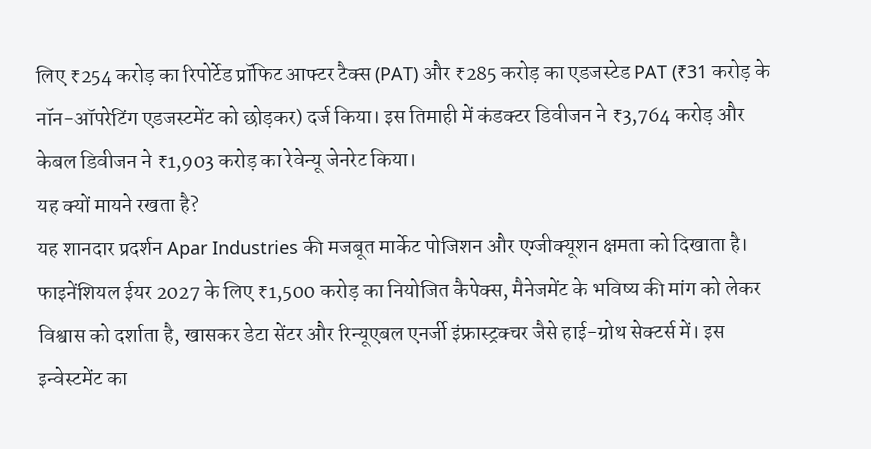लिए ₹254 करोड़ का रिपोर्टेड प्रॉफिट आफ्टर टैक्स (PAT) और ₹285 करोड़ का एडजस्टेड PAT (₹31 करोड़ के नॉन-ऑपरेटिंग एडजस्टमेंट को छोड़कर) दर्ज किया। इस तिमाही में कंडक्टर डिवीजन ने ₹3,764 करोड़ और केबल डिवीजन ने ₹1,903 करोड़ का रेवेन्यू जेनरेट किया।
यह क्यों मायने रखता है?
यह शानदार प्रदर्शन Apar Industries की मजबूत मार्केट पोजिशन और एग्जीक्यूशन क्षमता को दिखाता है। फाइनेंशियल ईयर 2027 के लिए ₹1,500 करोड़ का नियोजित कैपेक्स, मैनेजमेंट के भविष्य की मांग को लेकर विश्वास को दर्शाता है, खासकर डेटा सेंटर और रिन्यूएबल एनर्जी इंफ्रास्ट्रक्चर जैसे हाई-ग्रोथ सेक्टर्स में। इस इन्वेस्टमेंट का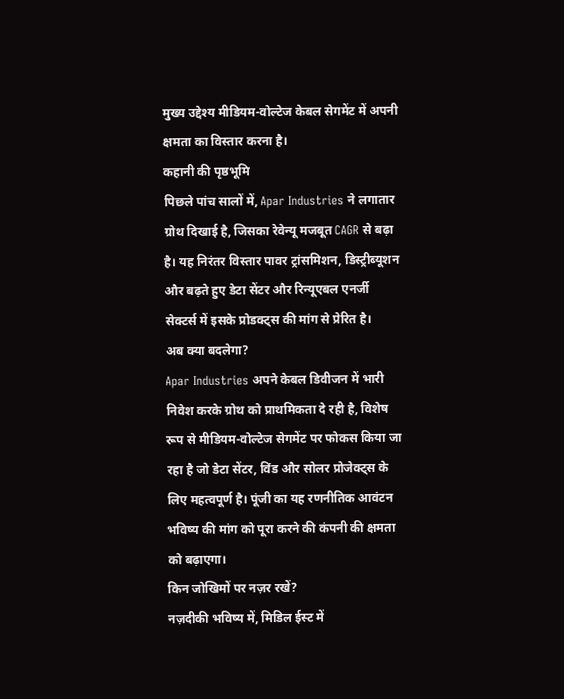मुख्य उद्देश्य मीडियम-वोल्टेज केबल सेगमेंट में अपनी क्षमता का विस्तार करना है।
कहानी की पृष्ठभूमि
पिछले पांच सालों में, Apar Industries ने लगातार ग्रोथ दिखाई है, जिसका रेवेन्यू मजबूत CAGR से बढ़ा है। यह निरंतर विस्तार पावर ट्रांसमिशन, डिस्ट्रीब्यूशन और बढ़ते हुए डेटा सेंटर और रिन्यूएबल एनर्जी सेक्टर्स में इसके प्रोडक्ट्स की मांग से प्रेरित है।
अब क्या बदलेगा?
Apar Industries अपने केबल डिवीजन में भारी निवेश करके ग्रोथ को प्राथमिकता दे रही है, विशेष रूप से मीडियम-वोल्टेज सेगमेंट पर फोकस किया जा रहा है जो डेटा सेंटर, विंड और सोलर प्रोजेक्ट्स के लिए महत्वपूर्ण है। पूंजी का यह रणनीतिक आवंटन भविष्य की मांग को पूरा करने की कंपनी की क्षमता को बढ़ाएगा।
किन जोखिमों पर नज़र रखें?
नज़दीकी भविष्य में, मिडिल ईस्ट में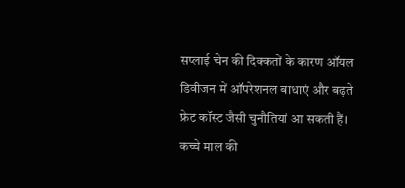सप्लाई चेन की दिक्कतों के कारण ऑयल डिवीजन में ऑपरेशनल बाधाएं और बढ़ते फ्रेट कॉस्ट जैसी चुनौतियां आ सकती हैं। कच्चे माल की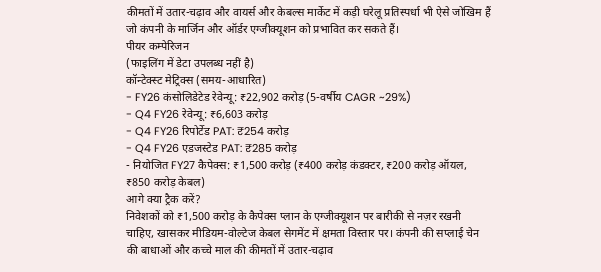कीमतों में उतार-चढ़ाव और वायर्स और केबल्स मार्केट में कड़ी घरेलू प्रतिस्पर्धा भी ऐसे जोखिम हैं जो कंपनी के मार्जिन और ऑर्डर एग्जीक्यूशन को प्रभावित कर सकते हैं।
पीयर कम्पेरिजन
(फाइलिंग में डेटा उपलब्ध नहीं है)
कॉन्टेक्स्ट मेट्रिक्स (समय-आधारित)
- FY26 कंसोलिडेटेड रेवेन्यू: ₹22,902 करोड़ (5-वर्षीय CAGR ~29%)
- Q4 FY26 रेवेन्यू: ₹6,603 करोड़
- Q4 FY26 रिपोर्टेड PAT: ₹254 करोड़
- Q4 FY26 एडजस्टेड PAT: ₹285 करोड़
- नियोजित FY27 कैपेक्स: ₹1,500 करोड़ (₹400 करोड़ कंडक्टर, ₹200 करोड़ ऑयल, ₹850 करोड़ केबल)
आगे क्या ट्रैक करें?
निवेशकों को ₹1,500 करोड़ के कैपेक्स प्लान के एग्जीक्यूशन पर बारीकी से नज़र रखनी चाहिए, खासकर मीडियम-वोल्टेज केबल सेगमेंट में क्षमता विस्तार पर। कंपनी की सप्लाई चेन की बाधाओं और कच्चे माल की कीमतों में उतार-चढ़ाव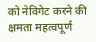को नेविगेट करने की क्षमता महत्वपूर्ण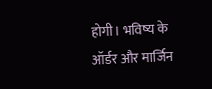होगी। भविष्य के ऑर्डर और मार्जिन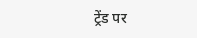ट्रेंड पर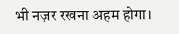भी नज़र रखना अहम होगा।